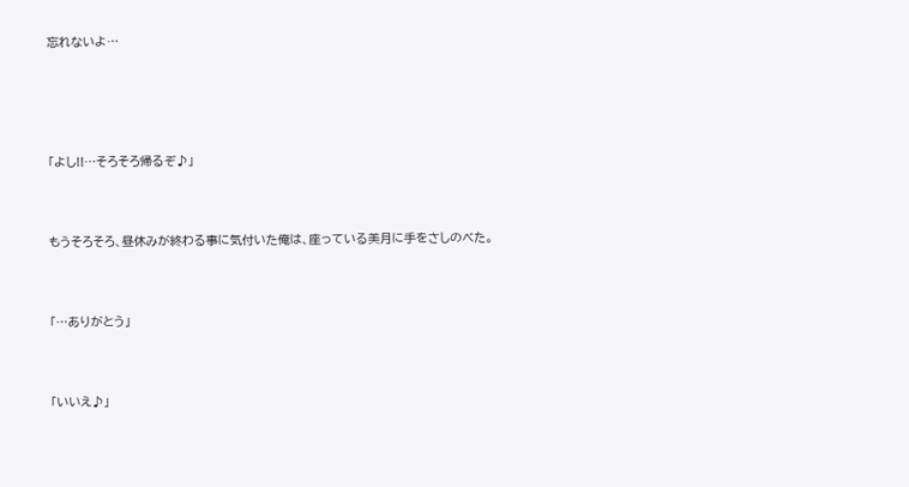忘れないよ…





「よし!!…そろそろ帰るぞ♪」



もうそろそろ、昼休みが終わる事に気付いた俺は、座っている美月に手をさしのべた。



「…ありがとう」



「いいえ♪」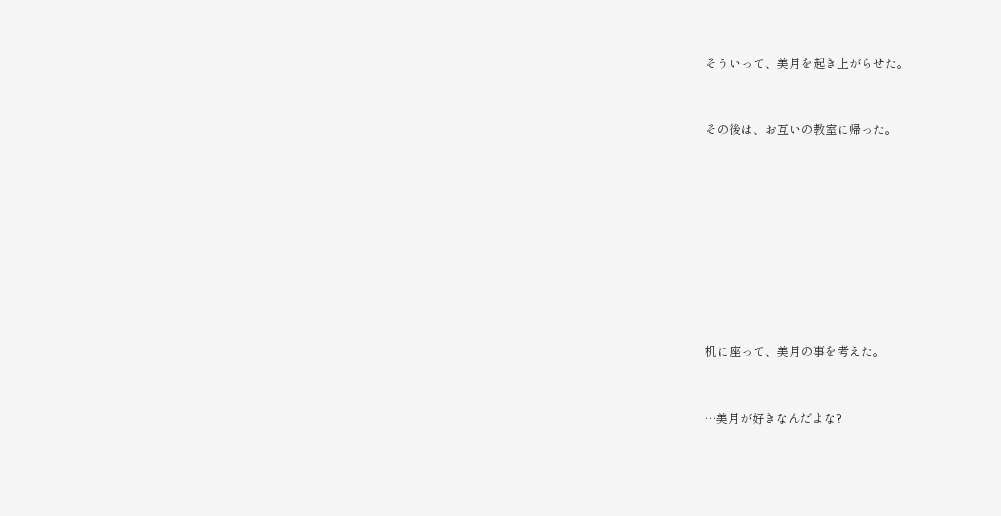そういって、美月を起き上がらせた。


その後は、お互いの教室に帰った。









机に座って、美月の事を考えた。


…美月が好きなんだよな?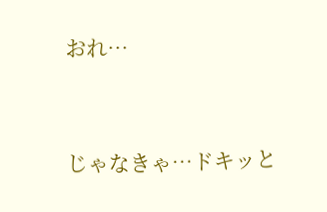おれ…




じゃなきゃ…ドキッと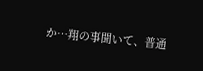か…翔の事聞いて、普通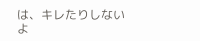は、キレたりしないよ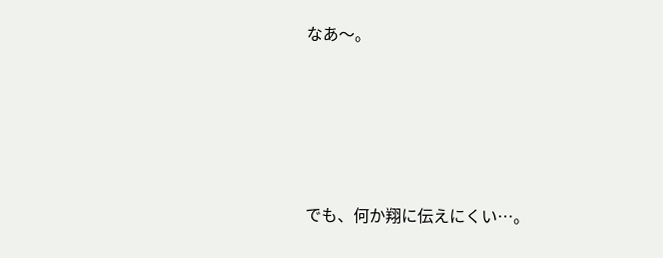なあ〜。





でも、何か翔に伝えにくい…。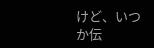けど、いつか伝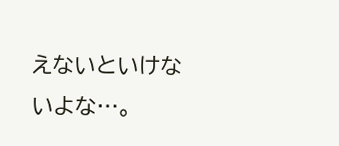えないといけないよな…。